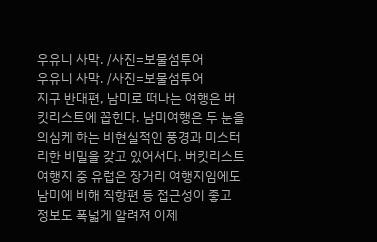우유니 사막. /사진=보물섬투어
우유니 사막. /사진=보물섬투어
지구 반대편, 남미로 떠나는 여행은 버킷리스트에 꼽힌다. 남미여행은 두 눈을 의심케 하는 비현실적인 풍경과 미스터리한 비밀을 갖고 있어서다. 버킷리스트 여행지 중 유럽은 장거리 여행지임에도 남미에 비해 직항편 등 접근성이 좋고 정보도 폭넓게 알려져 이제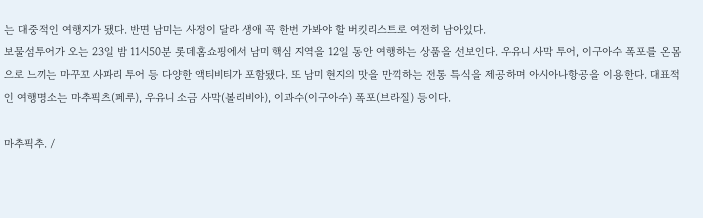는 대중적인 여행지가 됐다. 반면 남미는 사정이 달라 생애 꼭 한번 가봐야 할 버킷리스트로 여전히 남아있다.
보물섬투어가 오는 23일 밤 11시50분 롯데홈쇼핑에서 남미 핵심 지역을 12일 동안 여행하는 상품을 선보인다. 우유니 사막 투어, 이구아수 폭포를 온몸으로 느끼는 마꾸꼬 사파리 투어 등 다양한 액티비티가 포함됐다. 또 남미 현지의 맛을 만끽하는 전통 특식을 제공하며 아시아나항공을 이용한다. 대표적인 여행명소는 마추픽츠(페루), 우유니 소금 사막(볼리비아), 이과수(이구아수) 폭포(브라질) 등이다.

마추픽추. /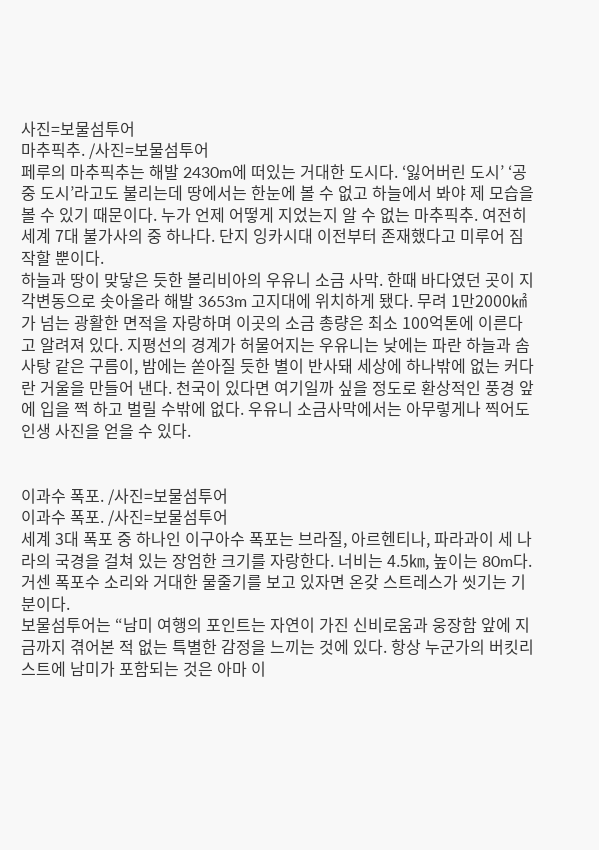사진=보물섬투어
마추픽추. /사진=보물섬투어
페루의 마추픽추는 해발 2430m에 떠있는 거대한 도시다. ‘잃어버린 도시’ ‘공중 도시’라고도 불리는데 땅에서는 한눈에 볼 수 없고 하늘에서 봐야 제 모습을 볼 수 있기 때문이다. 누가 언제 어떻게 지었는지 알 수 없는 마추픽추. 여전히 세계 7대 불가사의 중 하나다. 단지 잉카시대 이전부터 존재했다고 미루어 짐작할 뿐이다.
하늘과 땅이 맞닿은 듯한 볼리비아의 우유니 소금 사막. 한때 바다였던 곳이 지각변동으로 솟아올라 해발 3653m 고지대에 위치하게 됐다. 무려 1만2000㎢가 넘는 광활한 면적을 자랑하며 이곳의 소금 총량은 최소 100억톤에 이른다고 알려져 있다. 지평선의 경계가 허물어지는 우유니는 낮에는 파란 하늘과 솜사탕 같은 구름이, 밤에는 쏟아질 듯한 별이 반사돼 세상에 하나밖에 없는 커다란 거울을 만들어 낸다. 천국이 있다면 여기일까 싶을 정도로 환상적인 풍경 앞에 입을 쩍 하고 벌릴 수밖에 없다. 우유니 소금사막에서는 아무렇게나 찍어도 인생 사진을 얻을 수 있다.


이과수 폭포. /사진=보물섬투어
이과수 폭포. /사진=보물섬투어
세계 3대 폭포 중 하나인 이구아수 폭포는 브라질, 아르헨티나, 파라과이 세 나라의 국경을 걸쳐 있는 장엄한 크기를 자랑한다. 너비는 4.5㎞, 높이는 80m다. 거센 폭포수 소리와 거대한 물줄기를 보고 있자면 온갖 스트레스가 씻기는 기분이다.
보물섬투어는 “남미 여행의 포인트는 자연이 가진 신비로움과 웅장함 앞에 지금까지 겪어본 적 없는 특별한 감정을 느끼는 것에 있다. 항상 누군가의 버킷리스트에 남미가 포함되는 것은 아마 이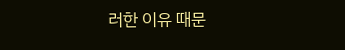러한 이유 때문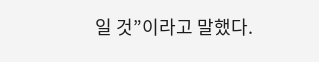일 것”이라고 말했다.